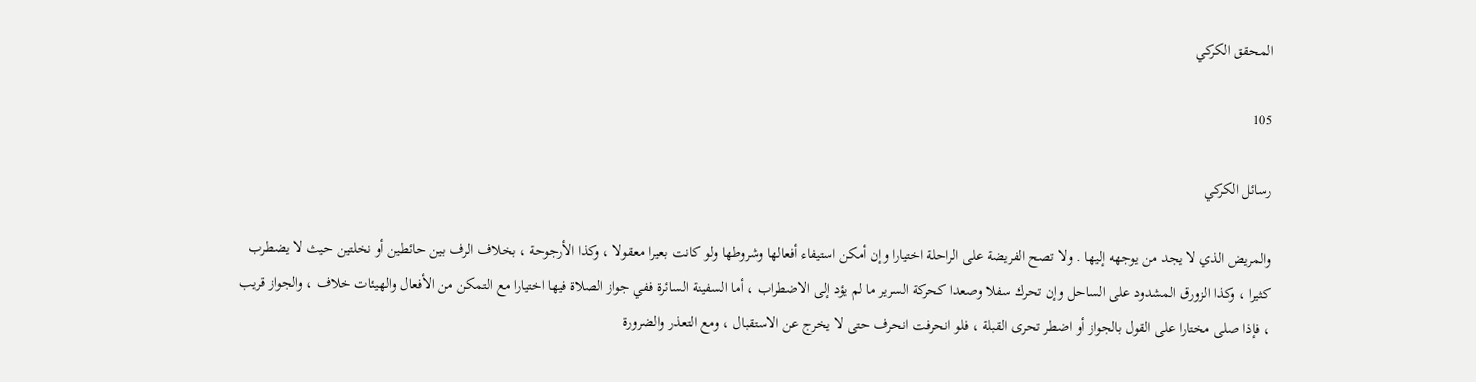المحقق الكركي

105

رسائل الكركي

والمريض الذي لا يجد من يوجهه إليها . ولا تصح الفريضة على الراحلة اختيارا وإن أمكن استيفاء أفعالها وشروطها ولو كانت بعيرا معقولا ، وكذا الأرجوحة ، بخلاف الرف بين حائطين أو نخلتين حيث لا يضطرب كثيرا ، وكذا الزورق المشدود على الساحل وإن تحرك سفلا وصعدا كحركة السرير ما لم يؤد إلى الاضطراب ، أما السفينة السائرة ففي جواز الصلاة فيها اختيارا مع التمكن من الأفعال والهيئات خلاف ، والجواز قريب ، فإذا صلى مختارا على القول بالجواز أو اضطر تحرى القبلة ، فلو انحرفت انحرف حتى لا يخرج عن الاستقبال ، ومع التعذر والضرورة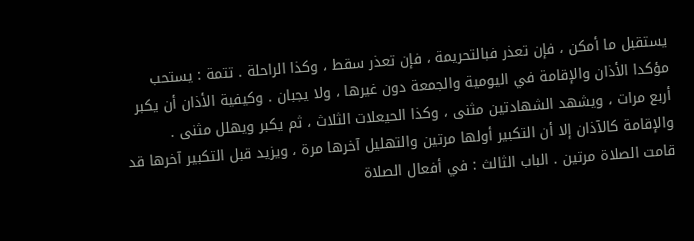يستقبل ما أمكن ، فإن تعذر فبالتحريمة ، فإن تعذر سقط ، وكذا الراحلة . تتمة : يستحب مؤكدا الأذان والإقامة في اليومية والجمعة دون غيرها ، ولا يجبان . وكيفية الأذان أن يكبر أربع مرات ، ويشهد الشهادتين مثنى ، وكذا الحيعلات الثلاث ، ثم يكبر ويهلل مثنى . والإقامة كالآذان إلا أن التكبير أولها مرتين والتهليل آخرها مرة ، ويزيد قبل التكبير آخرها قد قامت الصلاة مرتين . الباب الثالث : في أفعال الصلاة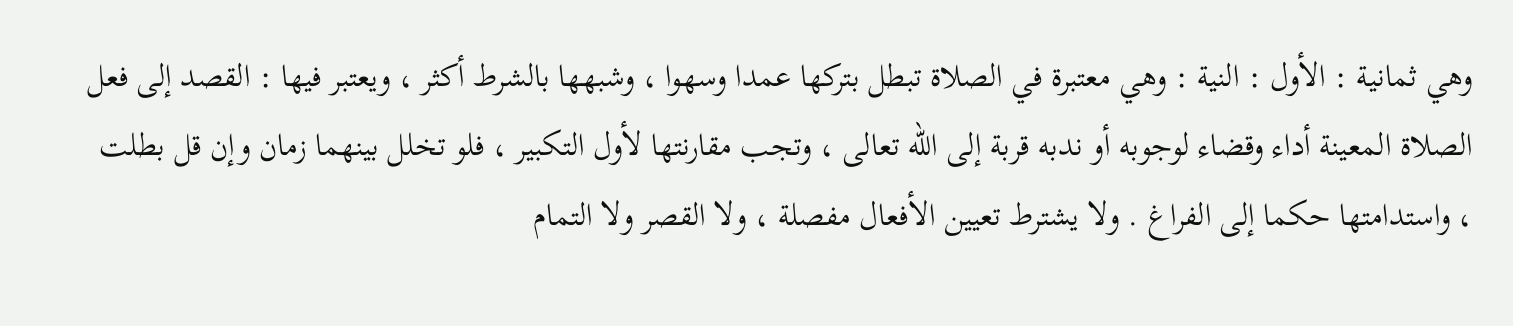وهي ثمانية : الأول : النية : وهي معتبرة في الصلاة تبطل بتركها عمدا وسهوا ، وشبهها بالشرط أكثر ، ويعتبر فيها : القصد إلى فعل الصلاة المعينة أداء وقضاء لوجوبه أو ندبه قربة إلى الله تعالى ، وتجب مقارنتها لأول التكبير ، فلو تخلل بينهما زمان وإن قل بطلت ، واستدامتها حكما إلى الفراغ . ولا يشترط تعيين الأفعال مفصلة ، ولا القصر ولا التمام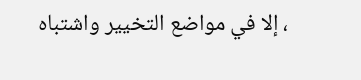، إلا في مواضع التخيير واشتباه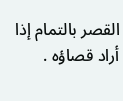القصر بالتمام إذا أراد قصاؤه .